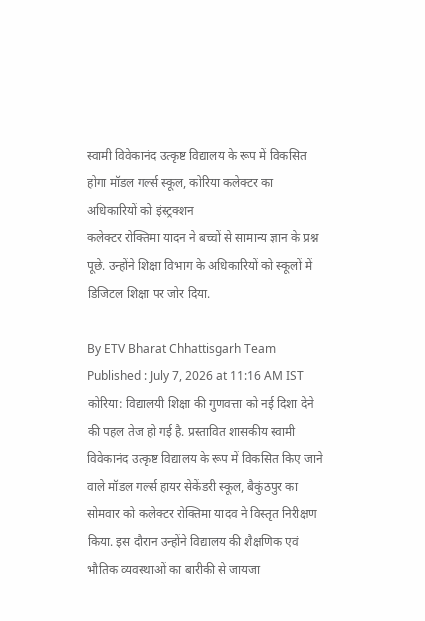स्वामी विवेकानंद उत्कृष्ट विद्यालय के रूप में विकसित होगा मॉडल गर्ल्स स्कूल, कोरिया कलेक्टर का अधिकारियों को इंस्ट्रक्शन
कलेक्टर रोक्तिमा यादन ने बच्चों से सामान्य ज्ञान के प्रश्न पूछे. उन्होंने शिक्षा विभाग के अधिकारियों को स्कूलों में डिजिटल शिक्षा पर जोर दिया.

By ETV Bharat Chhattisgarh Team
Published : July 7, 2026 at 11:16 AM IST
कोरिया: विद्यालयी शिक्षा की गुणवत्ता को नई दिशा देने की पहल तेज हो गई है. प्रस्तावित शासकीय स्वामी विवेकानंद उत्कृष्ट विद्यालय के रूप में विकसित किए जाने वाले मॉडल गर्ल्स हायर सेकेंडरी स्कूल, बैकुंठपुर का सोमवार को कलेक्टर रोक्तिमा यादव ने विस्तृत निरीक्षण किया. इस दौरान उन्होंने विद्यालय की शैक्षणिक एवं भौतिक व्यवस्थाओं का बारीकी से जायजा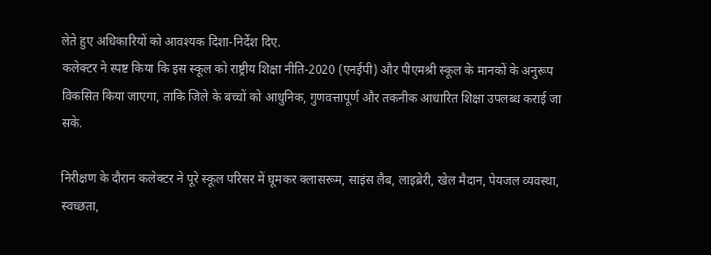लेते हुए अधिकारियों को आवश्यक दिशा-निर्देश दिए.
कलेक्टर ने स्पष्ट किया कि इस स्कूल को राष्ट्रीय शिक्षा नीति-2020 (एनईपी) और पीएमश्री स्कूल के मानकों के अनुरूप विकसित किया जाएगा, ताकि जिले के बच्चों को आधुनिक, गुणवत्तापूर्ण और तकनीक आधारित शिक्षा उपलब्ध कराई जा सके.

निरीक्षण के दौरान कलेक्टर ने पूरे स्कूल परिसर में घूमकर क्लासरूम, साइंस लैब, लाइब्रेरी, खेल मैदान, पेयजल व्यवस्था, स्वच्छता,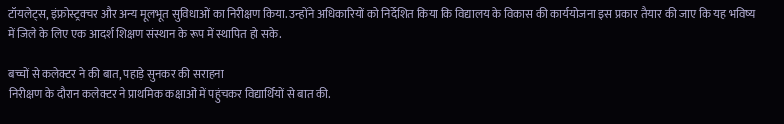टॉयलेट्स, इंफ्रोस्ट्रक्चर और अन्य मूलभूत सुविधाओं का निरीक्षण किया. उन्होंने अधिकारियों को निर्देशित किया कि विद्यालय के विकास की कार्ययोजना इस प्रकार तैयार की जाए कि यह भविष्य में जिले के लिए एक आदर्श शिक्षण संस्थान के रूप में स्थापित हो सके.

बच्चों से कलेक्टर ने की बात, पहाड़े सुनकर की सराहना
निरीक्षण के दौरान कलेक्टर ने प्राथमिक कक्षाओं में पहुंचकर विद्यार्थियों से बात की.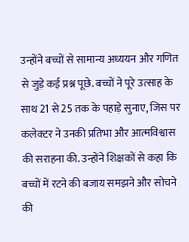उन्होंने बच्चों से सामान्य अध्ययन और गणित से जुड़े कई प्रश्न पूछे. बच्चों ने पूरे उत्साह के साथ 21 से 25 तक के पहाड़े सुनाए, जिस पर कलेक्टर ने उनकी प्रतिभा और आत्मविश्वास की सराहना की. उन्होंने शिक्षकों से कहा कि बच्चों में रटने की बजाय समझने और सोचने की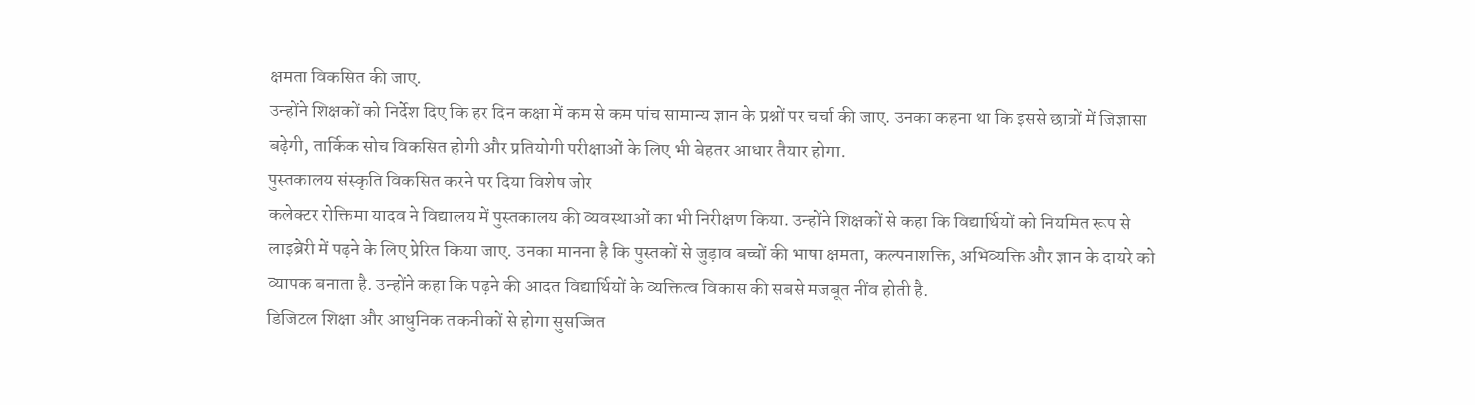क्षमता विकसित की जाए.
उन्होंने शिक्षकों को निर्देश दिए कि हर दिन कक्षा में कम से कम पांच सामान्य ज्ञान के प्रश्नों पर चर्चा की जाए. उनका कहना था कि इससे छात्रों में जिज्ञासा बढ़ेगी, तार्किक सोच विकसित होगी और प्रतियोगी परीक्षाओं के लिए भी बेहतर आधार तैयार होगा.
पुस्तकालय संस्कृति विकसित करने पर दिया विशेष जोर
कलेक्टर रोक्तिमा यादव ने विद्यालय में पुस्तकालय की व्यवस्थाओं का भी निरीक्षण किया. उन्होंने शिक्षकों से कहा कि विद्यार्थियों को नियमित रूप से लाइब्रेरी में पढ़ने के लिए प्रेरित किया जाए. उनका मानना है कि पुस्तकों से जुड़ाव बच्चों की भाषा क्षमता, कल्पनाशक्ति, अभिव्यक्ति और ज्ञान के दायरे को व्यापक बनाता है. उन्होंने कहा कि पढ़ने की आदत विद्यार्थियों के व्यक्तित्व विकास की सबसे मजबूत नींव होती है.
डिजिटल शिक्षा और आधुनिक तकनीकों से होगा सुसज्जित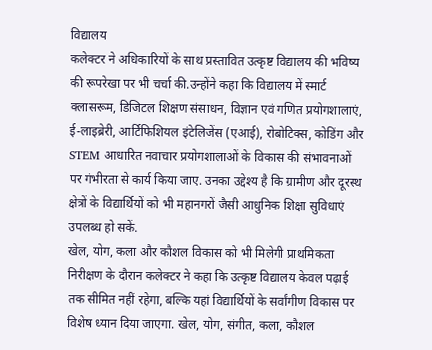विद्यालय
कलेक्टर ने अधिकारियों के साथ प्रस्तावित उत्कृष्ट विद्यालय की भविष्य की रूपरेखा पर भी चर्चा की.उन्होंने कहा कि विद्यालय में स्मार्ट क्लासरूम, डिजिटल शिक्षण संसाधन, विज्ञान एवं गणित प्रयोगशालाएं, ई-लाइब्रेरी, आर्टिफिशियल इंटेलिजेंस (एआई), रोबोटिक्स, कोडिंग और STEM आधारित नवाचार प्रयोगशालाओं के विकास की संभावनाओं पर गंभीरता से कार्य किया जाए. उनका उद्देश्य है कि ग्रामीण और दूरस्थ क्षेत्रों के विद्यार्थियों को भी महानगरों जैसी आधुनिक शिक्षा सुविधाएं उपलब्ध हो सकें.
खेल, योग, कला और कौशल विकास को भी मिलेगी प्राथमिकता
निरीक्षण के दौरान कलेक्टर ने कहा कि उत्कृष्ट विद्यालय केवल पढ़ाई तक सीमित नहीं रहेगा, बल्कि यहां विद्यार्थियों के सर्वांगीण विकास पर विशेष ध्यान दिया जाएगा. खेल, योग, संगीत, कला, कौशल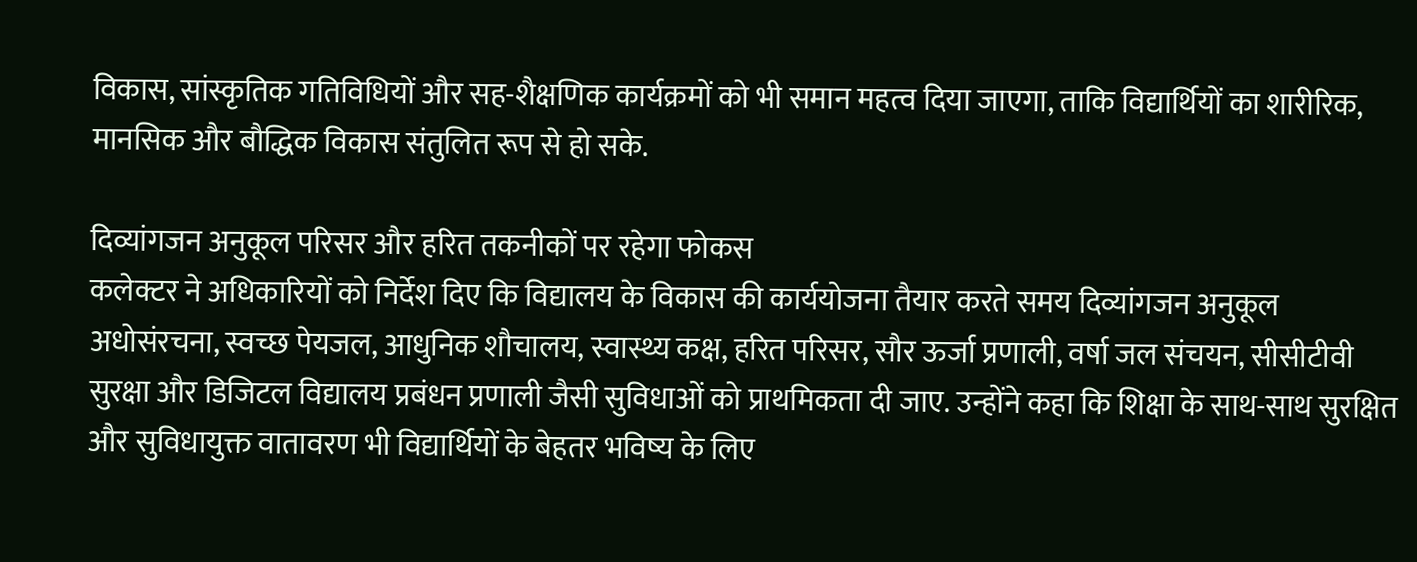विकास, सांस्कृतिक गतिविधियों और सह-शैक्षणिक कार्यक्रमों को भी समान महत्व दिया जाएगा, ताकि विद्यार्थियों का शारीरिक, मानसिक और बौद्धिक विकास संतुलित रूप से हो सके.

दिव्यांगजन अनुकूल परिसर और हरित तकनीकों पर रहेगा फोकस
कलेक्टर ने अधिकारियों को निर्देश दिए कि विद्यालय के विकास की कार्ययोजना तैयार करते समय दिव्यांगजन अनुकूल अधोसंरचना, स्वच्छ पेयजल, आधुनिक शौचालय, स्वास्थ्य कक्ष, हरित परिसर, सौर ऊर्जा प्रणाली, वर्षा जल संचयन, सीसीटीवी सुरक्षा और डिजिटल विद्यालय प्रबंधन प्रणाली जैसी सुविधाओं को प्राथमिकता दी जाए. उन्होंने कहा कि शिक्षा के साथ-साथ सुरक्षित और सुविधायुक्त वातावरण भी विद्यार्थियों के बेहतर भविष्य के लिए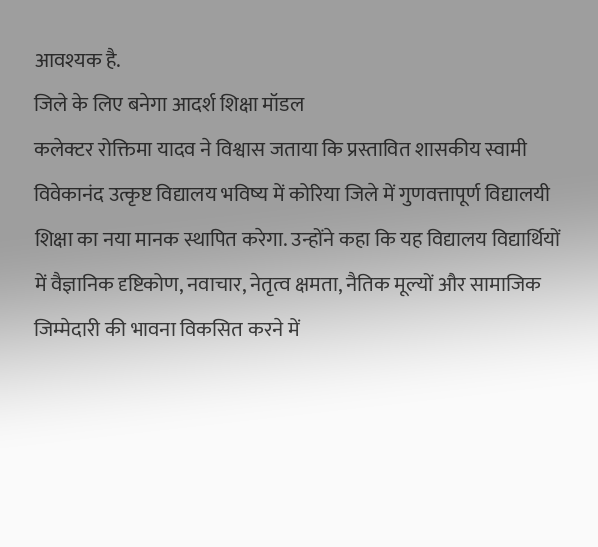आवश्यक है.
जिले के लिए बनेगा आदर्श शिक्षा मॉडल
कलेक्टर रोक्तिमा यादव ने विश्वास जताया कि प्रस्तावित शासकीय स्वामी विवेकानंद उत्कृष्ट विद्यालय भविष्य में कोरिया जिले में गुणवत्तापूर्ण विद्यालयी शिक्षा का नया मानक स्थापित करेगा. उन्होंने कहा कि यह विद्यालय विद्यार्थियों में वैज्ञानिक दृष्टिकोण, नवाचार, नेतृत्व क्षमता, नैतिक मूल्यों और सामाजिक जिम्मेदारी की भावना विकसित करने में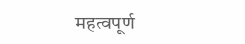महत्वपूर्ण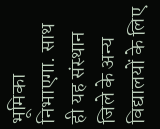भूमिका निभाएगा. साथ ही यह संस्थान जिले के अन्य विद्यालयों के लिए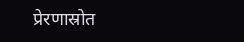प्रेरणास्रोत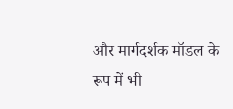और मार्गदर्शक मॉडल के रूप में भी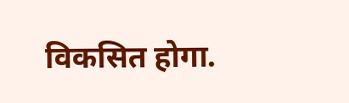विकसित होगा.